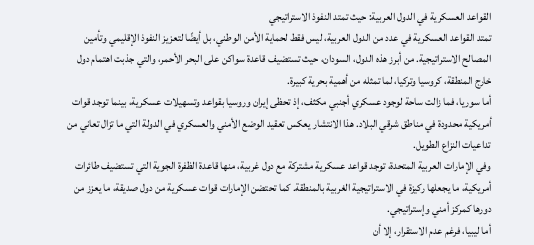القواعد العسكرية في الدول العربية: حيث تمتد النفوذ الاستراتيجي
تمتد القواعد العسكرية في عدد من الدول العربية، ليس فقط لحماية الأمن الوطني، بل أيضًا لتعزيز النفوذ الإقليمي وتأمين المصالح الاستراتيجية. من أبرز هذه الدول، السودان، حيث تستضيف قاعدة سواكن على البحر الأحمر، والتي جذبت اهتمام دول خارج المنطقة، كروسيا وتركيا، لما تمثله من أهمية بحرية كبيرة.
أما سوريا، فما زالت ساحة لوجود عسكري أجنبي مكثف، إذ تحظى إيران وروسيا بقواعد وتسهيلات عسكرية، بينما توجد قوات أمريكية محدودة في مناطق شرقي البلاد. هذا الانتشار يعكس تعقيد الوضع الأمني والعسكري في الدولة التي ما تزال تعاني من تداعيات النزاع الطويل.
وفي الإمارات العربية المتحدة، توجد قواعد عسكرية مشتركة مع دول غربية، منها قاعدة الظفرة الجوية التي تستضيف طائرات أمريكية، ما يجعلها ركيزة في الاستراتيجية الغربية بالمنطقة. كما تحتضن الإمارات قوات عسكرية من دول صديقة، ما يعزز من دورها كمركز أمني وإستراتيجي.
أما ليبيا، فرغم عدم الاستقرار، إلا أن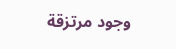وجود مرتزقة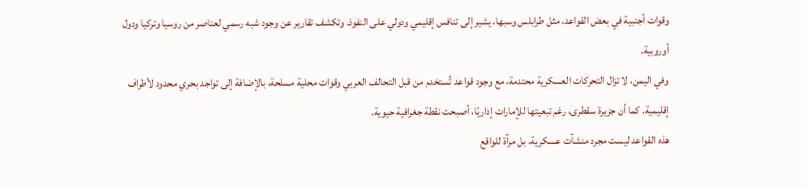وقوات أجنبية في بعض القواعد، مثل طرابلس وسبها، يشير إلى تنافس إقليمي ودولي على النفوذ. وتكشف تقارير عن وجود شبه رسمي لعناصر من روسيا وتركيا ودول أوروبية.
وفي اليمن، لا تزال التحركات العسكرية محتدمة، مع وجود قواعد تُستخدم من قبل التحالف العربي وقوات محلية مسلحة، بالإضافة إلى تواجد بحري محدود لأطراف إقليمية. كما أن جزيرة سقطرى، رغم تبعيتها للإمارات إداريًا، أصبحت نقطة جغرافية حيوية.
هذه القواعد ليست مجرد منشآت عسكرية، بل مرآة للواقع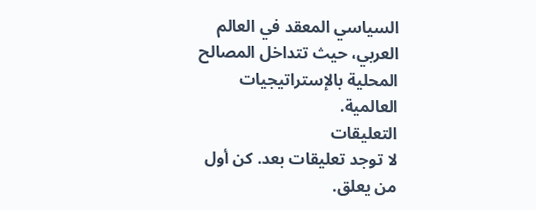السياسي المعقد في العالم العربي، حيث تتداخل المصالح المحلية بالإستراتيجيات العالمية.
التعليقات
لا توجد تعليقات بعد. كن أول من يعلق.